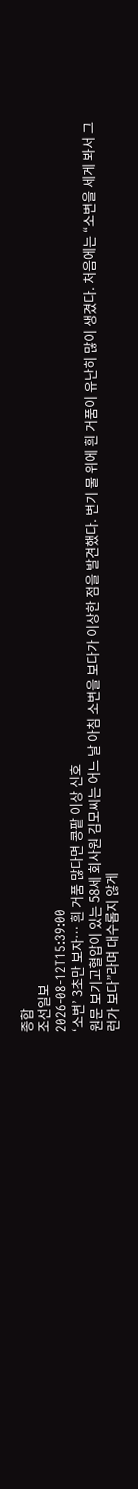종합
조선일보
2026-08-12T15:39:00
‘소변’ 3초만 보자… 흰 거품 많다면 콩팥 이상 신호
원문 보기고혈압이 있는 58세 회사원 김모씨는 어느 날 아침 소변을 보다가 이상한 점을 발견했다. 변기 물 위에 흰 거품이 유난히 많이 생겼다. 처음에는 “소변을 세게 봐서 그런가 보다”라며 대수롭지 않게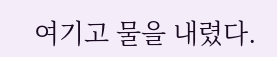여기고 물을 내렸다.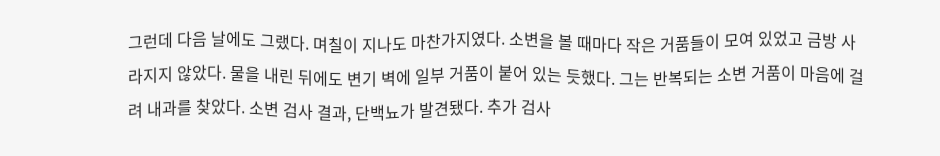그런데 다음 날에도 그랬다. 며칠이 지나도 마찬가지였다. 소변을 볼 때마다 작은 거품들이 모여 있었고 금방 사라지지 않았다. 물을 내린 뒤에도 변기 벽에 일부 거품이 붙어 있는 듯했다. 그는 반복되는 소변 거품이 마음에 걸려 내과를 찾았다. 소변 검사 결과, 단백뇨가 발견됐다. 추가 검사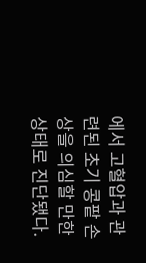에서 고혈압과 관련된 초기 콩팥 손상을 의심할 만한 상태로 진단됐다.